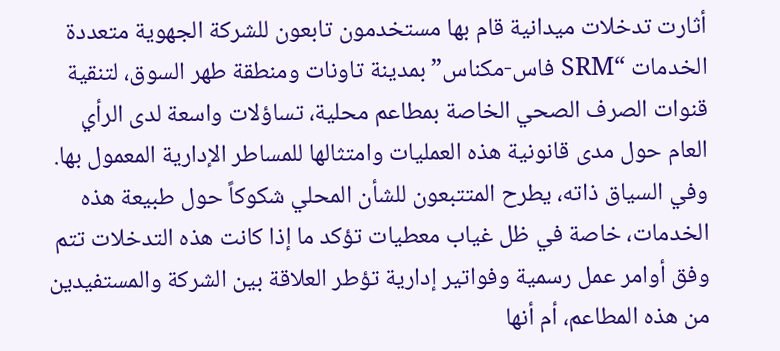أثارت تدخلات ميدانية قام بها مستخدمون تابعون للشركة الجهوية متعددة الخدمات “SRM فاس-مكناس” بمدينة تاونات ومنطقة طهر السوق، لتنقية قنوات الصرف الصحي الخاصة بمطاعم محلية، تساؤلات واسعة لدى الرأي العام حول مدى قانونية هذه العمليات وامتثالها للمساطر الإدارية المعمول بها.
وفي السياق ذاته، يطرح المتتبعون للشأن المحلي شكوكاً حول طبيعة هذه الخدمات، خاصة في ظل غياب معطيات تؤكد ما إذا كانت هذه التدخلات تتم وفق أوامر عمل رسمية وفواتير إدارية تؤطر العلاقة بين الشركة والمستفيدين من هذه المطاعم، أم أنها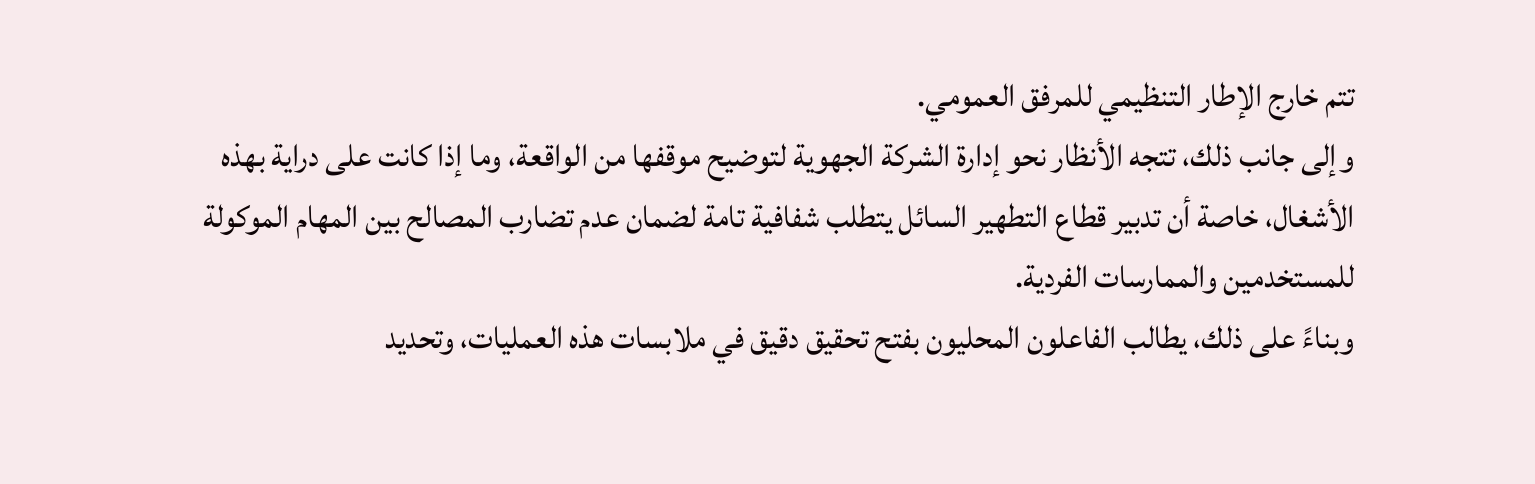تتم خارج الإطار التنظيمي للمرفق العمومي.
وإلى جانب ذلك، تتجه الأنظار نحو إدارة الشركة الجهوية لتوضيح موقفها من الواقعة، وما إذا كانت على دراية بهذه الأشغال، خاصة أن تدبير قطاع التطهير السائل يتطلب شفافية تامة لضمان عدم تضارب المصالح بين المهام الموكولة للمستخدمين والممارسات الفردية.
وبناءً على ذلك، يطالب الفاعلون المحليون بفتح تحقيق دقيق في ملابسات هذه العمليات، وتحديد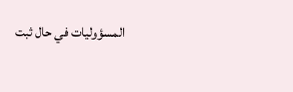المسؤوليات في حال ثبت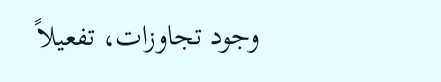وجود تجاوزات، تفعيلاً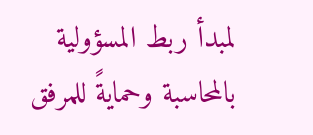لمبدأ ربط المسؤولية بالمحاسبة وحمايةً للمرفق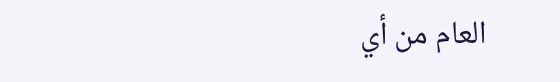العام من أي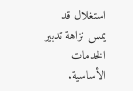استغلال قد يمس نزاهة تدبير الخدمات الأساسية.